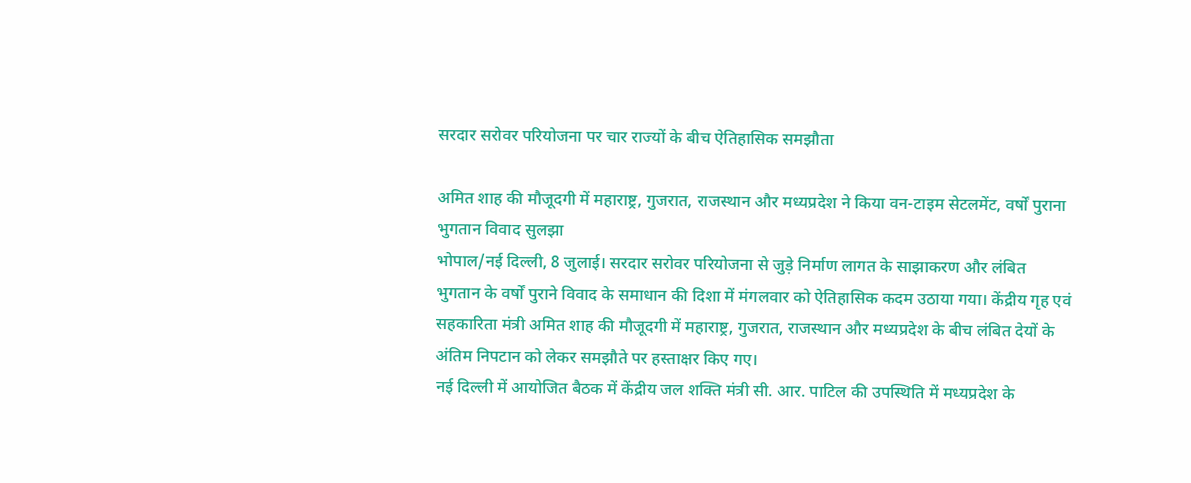सरदार सरोवर परियोजना पर चार राज्यों के बीच ऐतिहासिक समझौता

अमित शाह की मौजूदगी में महाराष्ट्र, गुजरात, राजस्थान और मध्यप्रदेश ने किया वन-टाइम सेटलमेंट, वर्षों पुराना भुगतान विवाद सुलझा
भोपाल/नई दिल्ली, 8 जुलाई। सरदार सरोवर परियोजना से जुड़े निर्माण लागत के साझाकरण और लंबित भुगतान के वर्षों पुराने विवाद के समाधान की दिशा में मंगलवार को ऐतिहासिक कदम उठाया गया। केंद्रीय गृह एवं सहकारिता मंत्री अमित शाह की मौजूदगी में महाराष्ट्र, गुजरात, राजस्थान और मध्यप्रदेश के बीच लंबित देयों के अंतिम निपटान को लेकर समझौते पर हस्ताक्षर किए गए।
नई दिल्ली में आयोजित बैठक में केंद्रीय जल शक्ति मंत्री सी. आर. पाटिल की उपस्थिति में मध्यप्रदेश के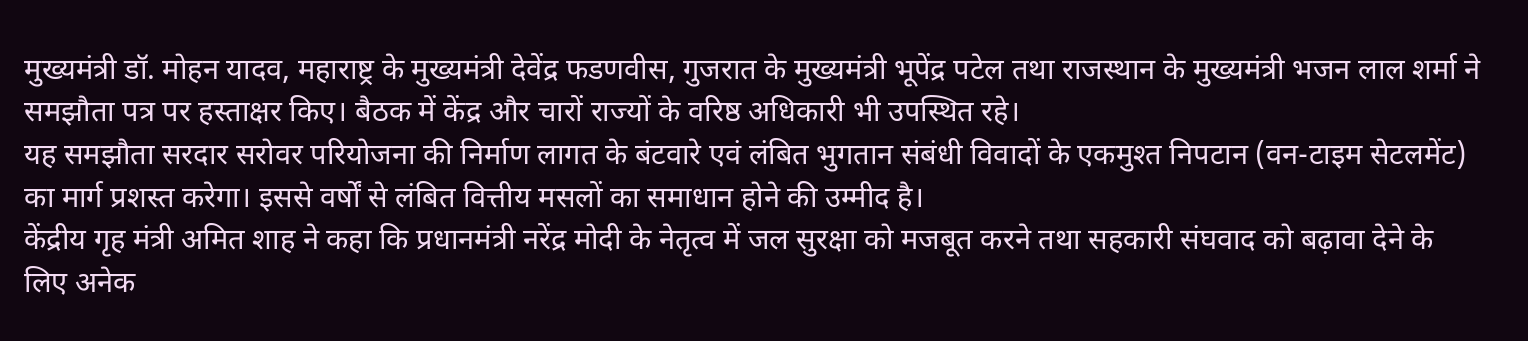मुख्यमंत्री डॉ. मोहन यादव, महाराष्ट्र के मुख्यमंत्री देवेंद्र फडणवीस, गुजरात के मुख्यमंत्री भूपेंद्र पटेल तथा राजस्थान के मुख्यमंत्री भजन लाल शर्मा ने समझौता पत्र पर हस्ताक्षर किए। बैठक में केंद्र और चारों राज्यों के वरिष्ठ अधिकारी भी उपस्थित रहे।
यह समझौता सरदार सरोवर परियोजना की निर्माण लागत के बंटवारे एवं लंबित भुगतान संबंधी विवादों के एकमुश्त निपटान (वन-टाइम सेटलमेंट) का मार्ग प्रशस्त करेगा। इससे वर्षों से लंबित वित्तीय मसलों का समाधान होने की उम्मीद है।
केंद्रीय गृह मंत्री अमित शाह ने कहा कि प्रधानमंत्री नरेंद्र मोदी के नेतृत्व में जल सुरक्षा को मजबूत करने तथा सहकारी संघवाद को बढ़ावा देने के लिए अनेक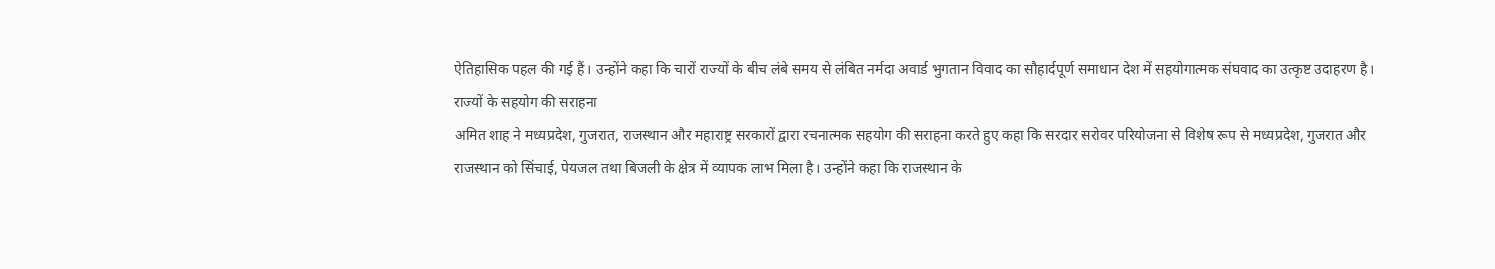ऐतिहासिक पहल की गई हैं। उन्होंने कहा कि चारों राज्यों के बीच लंबे समय से लंबित नर्मदा अवार्ड भुगतान विवाद का सौहार्दपूर्ण समाधान देश में सहयोगात्मक संघवाद का उत्कृष्ट उदाहरण है।
राज्यों के सहयोग की सराहना
अमित शाह ने मध्यप्रदेश, गुजरात, राजस्थान और महाराष्ट्र सरकारों द्वारा रचनात्मक सहयोग की सराहना करते हुए कहा कि सरदार सरोवर परियोजना से विशेष रूप से मध्यप्रदेश, गुजरात और राजस्थान को सिंचाई, पेयजल तथा बिजली के क्षेत्र में व्यापक लाभ मिला है। उन्होंने कहा कि राजस्थान के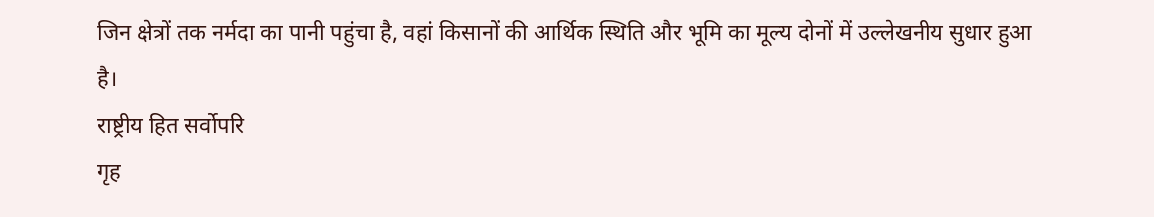जिन क्षेत्रों तक नर्मदा का पानी पहुंचा है, वहां किसानों की आर्थिक स्थिति और भूमि का मूल्य दोनों में उल्लेखनीय सुधार हुआ है।
राष्ट्रीय हित सर्वोपरि
गृह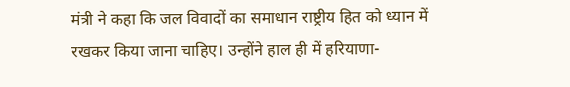मंत्री ने कहा कि जल विवादों का समाधान राष्ट्रीय हित को ध्यान में रखकर किया जाना चाहिए। उन्होंने हाल ही में हरियाणा-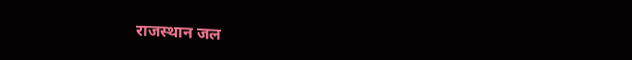राजस्थान जल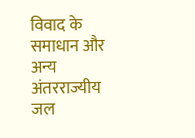विवाद के समाधान और अन्य अंतरराज्यीय जल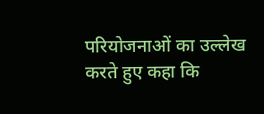परियोजनाओं का उल्लेख करते हुए कहा कि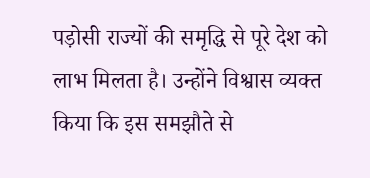पड़ोसी राज्यों की समृद्धि से पूरे देश को लाभ मिलता है। उन्होंने विश्वास व्यक्त किया कि इस समझौते से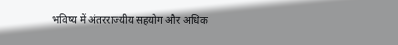भविष्य में अंतरराज्यीय सहयोग और अधिक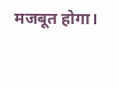मजबूत होगा।